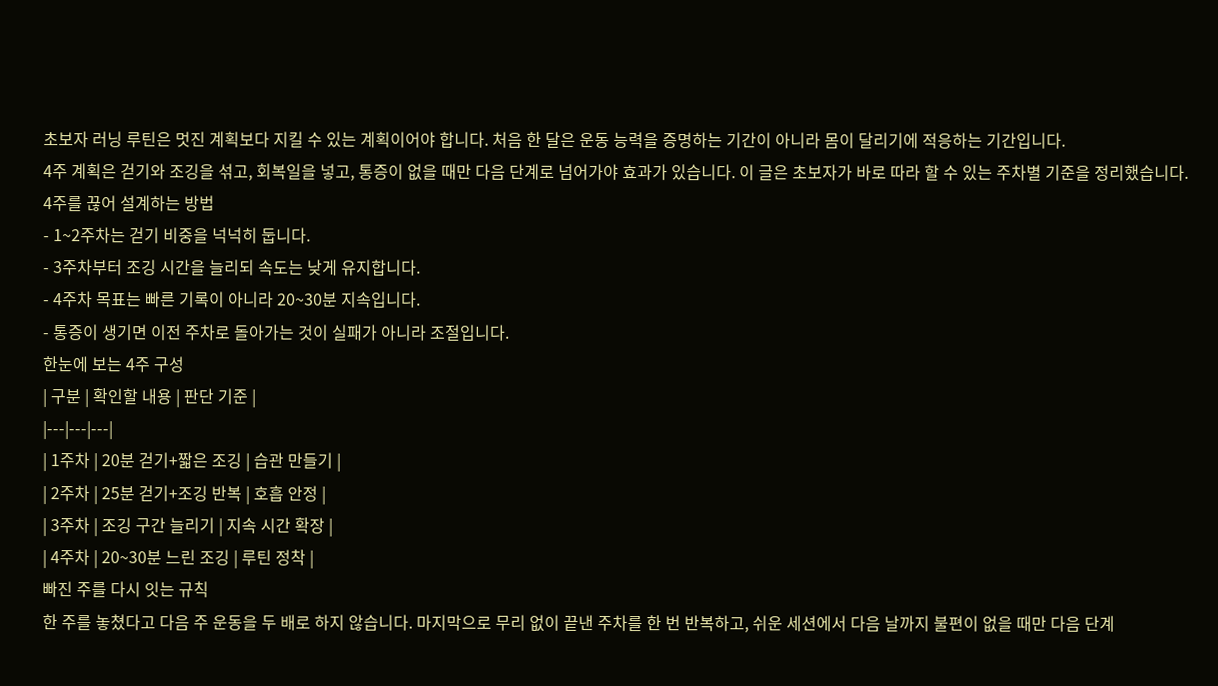초보자 러닝 루틴은 멋진 계획보다 지킬 수 있는 계획이어야 합니다. 처음 한 달은 운동 능력을 증명하는 기간이 아니라 몸이 달리기에 적응하는 기간입니다.
4주 계획은 걷기와 조깅을 섞고, 회복일을 넣고, 통증이 없을 때만 다음 단계로 넘어가야 효과가 있습니다. 이 글은 초보자가 바로 따라 할 수 있는 주차별 기준을 정리했습니다.
4주를 끊어 설계하는 방법
- 1~2주차는 걷기 비중을 넉넉히 둡니다.
- 3주차부터 조깅 시간을 늘리되 속도는 낮게 유지합니다.
- 4주차 목표는 빠른 기록이 아니라 20~30분 지속입니다.
- 통증이 생기면 이전 주차로 돌아가는 것이 실패가 아니라 조절입니다.
한눈에 보는 4주 구성
| 구분 | 확인할 내용 | 판단 기준 |
|---|---|---|
| 1주차 | 20분 걷기+짧은 조깅 | 습관 만들기 |
| 2주차 | 25분 걷기+조깅 반복 | 호흡 안정 |
| 3주차 | 조깅 구간 늘리기 | 지속 시간 확장 |
| 4주차 | 20~30분 느린 조깅 | 루틴 정착 |
빠진 주를 다시 잇는 규칙
한 주를 놓쳤다고 다음 주 운동을 두 배로 하지 않습니다. 마지막으로 무리 없이 끝낸 주차를 한 번 반복하고, 쉬운 세션에서 다음 날까지 불편이 없을 때만 다음 단계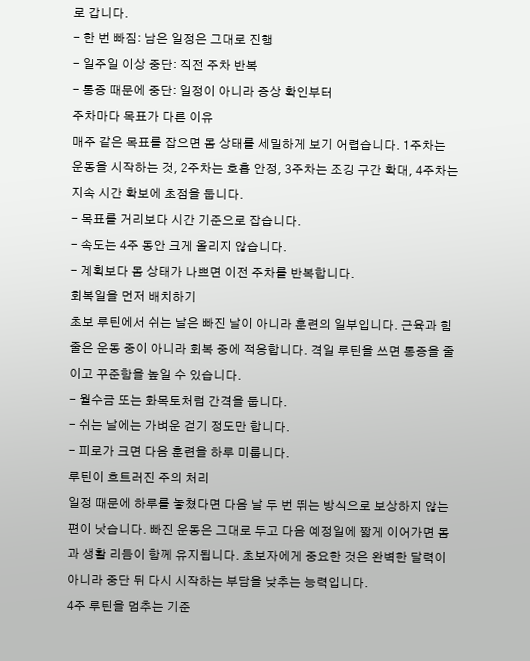로 갑니다.
- 한 번 빠짐: 남은 일정은 그대로 진행
- 일주일 이상 중단: 직전 주차 반복
- 통증 때문에 중단: 일정이 아니라 증상 확인부터
주차마다 목표가 다른 이유
매주 같은 목표를 잡으면 몸 상태를 세밀하게 보기 어렵습니다. 1주차는 운동을 시작하는 것, 2주차는 호흡 안정, 3주차는 조깅 구간 확대, 4주차는 지속 시간 확보에 초점을 둡니다.
- 목표를 거리보다 시간 기준으로 잡습니다.
- 속도는 4주 동안 크게 올리지 않습니다.
- 계획보다 몸 상태가 나쁘면 이전 주차를 반복합니다.
회복일을 먼저 배치하기
초보 루틴에서 쉬는 날은 빠진 날이 아니라 훈련의 일부입니다. 근육과 힘줄은 운동 중이 아니라 회복 중에 적응합니다. 격일 루틴을 쓰면 통증을 줄이고 꾸준함을 높일 수 있습니다.
- 월수금 또는 화목토처럼 간격을 둡니다.
- 쉬는 날에는 가벼운 걷기 정도만 합니다.
- 피로가 크면 다음 훈련을 하루 미룹니다.
루틴이 흐트러진 주의 처리
일정 때문에 하루를 놓쳤다면 다음 날 두 번 뛰는 방식으로 보상하지 않는 편이 낫습니다. 빠진 운동은 그대로 두고 다음 예정일에 짧게 이어가면 몸과 생활 리듬이 함께 유지됩니다. 초보자에게 중요한 것은 완벽한 달력이 아니라 중단 뒤 다시 시작하는 부담을 낮추는 능력입니다.
4주 루틴을 멈추는 기준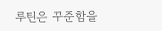루틴은 꾸준함을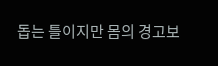돕는 틀이지만 몸의 경고보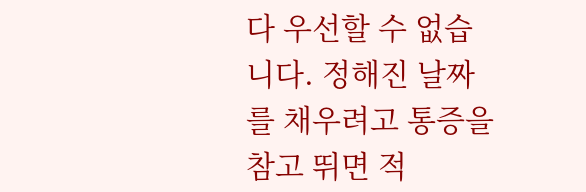다 우선할 수 없습니다. 정해진 날짜를 채우려고 통증을 참고 뛰면 적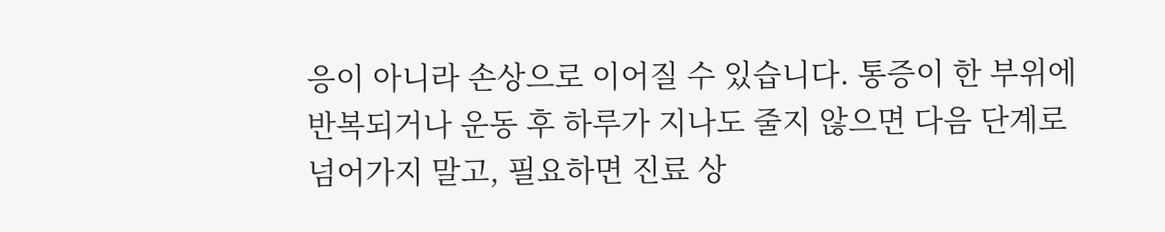응이 아니라 손상으로 이어질 수 있습니다. 통증이 한 부위에 반복되거나 운동 후 하루가 지나도 줄지 않으면 다음 단계로 넘어가지 말고, 필요하면 진료 상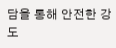담을 통해 안전한 강도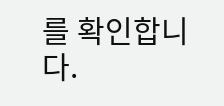를 확인합니다.